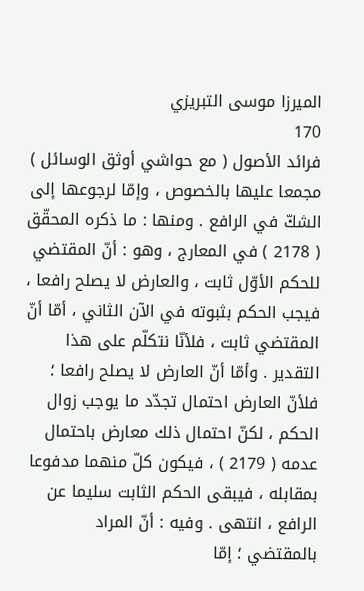الميرزا موسى التبريزي
170
فرائد الأصول ( مع حواشي أوثق الوسائل )
مجمعا عليها بالخصوص ، وإمّا لرجوعها إلى الشكّ في الرافع . ومنها : ما ذكره المحقّق ( 2178 ) في المعارج ، وهو : أنّ المقتضي للحكم الأوّل ثابت ، والعارض لا يصلح رافعا ، فيجب الحكم بثبوته في الآن الثاني ، أمّا أنّ المقتضي ثابت ، فلأنّا نتكلّم على هذا التقدير . وأمّا أنّ العارض لا يصلح رافعا ؛ فلأنّ العارض احتمال تجدّد ما يوجب زوال الحكم ، لكنّ احتمال ذلك معارض باحتمال عدمه ( 2179 ) ، فيكون كلّ منهما مدفوعا بمقابله ، فيبقى الحكم الثابت سليما عن الرافع ، انتهى . وفيه : أنّ المراد بالمقتضي ؛ إمّا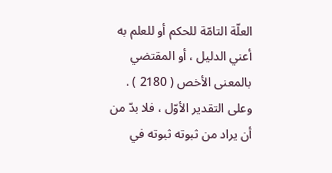العلّة التامّة للحكم أو للعلم به أعني الدليل ، أو المقتضي بالمعنى الأخص ( 2180 ) . وعلى التقدير الأوّل ، فلا بدّ من أن يراد من ثبوته ثبوته في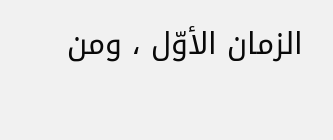الزمان الأوّل ، ومن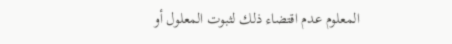المعلوم عدم اقتضاء ذلك لثبوت المعلول أو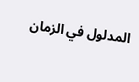المدلول في الزمان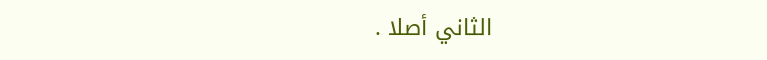الثاني أصلا .